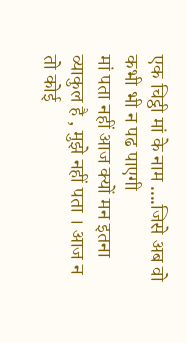एक चिट्ठी मां के नाम ....जिसे अब वो कभी भी न पढ पाएगी
मां पता नहीं आज क्यों मन इतना व्याकुल है , मुझे नहीं पता । आज न तो कोई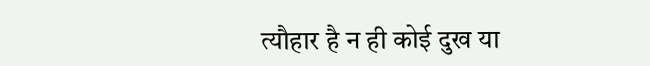त्यौहार है न ही कोई दुख या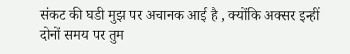संकट की घडी मुझ पर अचानक आई है , क्योंकि अक्सर इन्हीं दोनों समय पर तुम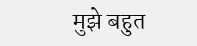मुझे बहुत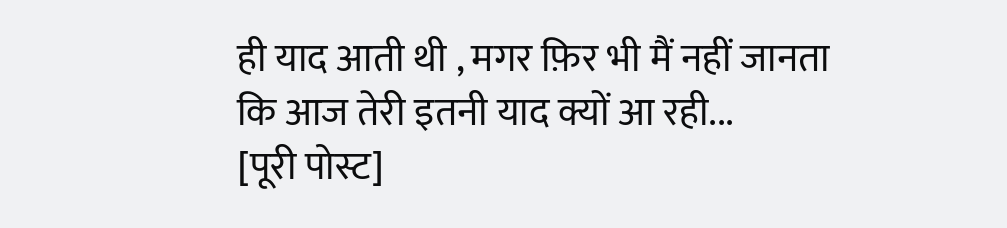ही याद आती थी , मगर फ़िर भी मैं नहीं जानता कि आज तेरी इतनी याद क्यों आ रही...
[पूरी पोस्ट]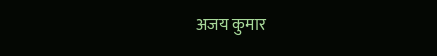अजय कुमार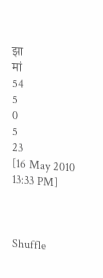झा
मां
54
5
0
5
23
[16 May 2010 13:33 PM]



Shuffle